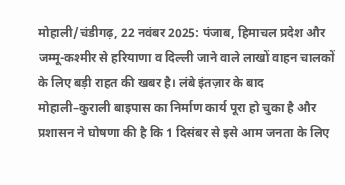मोहाली/चंडीगढ़, 22 नवंबर 2025: पंजाब, हिमाचल प्रदेश और जम्मू-कश्मीर से हरियाणा व दिल्ली जाने वाले लाखों वाहन चालकों के लिए बड़ी राहत की खबर है। लंबे इंतज़ार के बाद मोहाली–कुराली बाइपास का निर्माण कार्य पूरा हो चुका है और प्रशासन ने घोषणा की है कि 1 दिसंबर से इसे आम जनता के लिए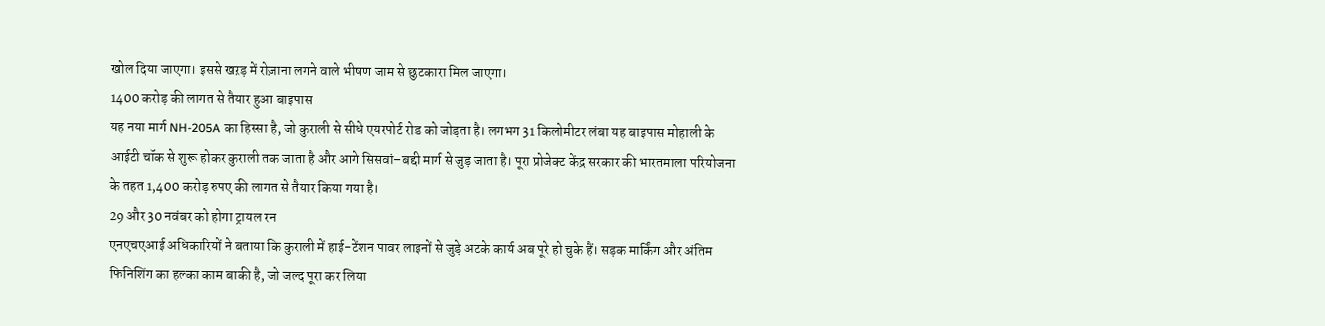खोल दिया जाएगा। इससे खऱड़ में रोज़ाना लगने वाले भीषण जाम से छुटकारा मिल जाएगा।
1400 करोड़ की लागत से तैयार हुआ बाइपास
यह नया मार्ग NH-205A का हिस्सा है, जो कुराली से सीधे एयरपोर्ट रोड को जोड़ता है। लगभग 31 किलोमीटर लंबा यह बाइपास मोहाली के आईटी चॉक से शुरू होकर कुराली तक जाता है और आगे सिसवां–बद्दी मार्ग से जुड़ जाता है। पूरा प्रोजेक्ट केंद्र सरकार की भारतमाला परियोजना के तहत 1,400 करोड़ रुपए की लागत से तैयार किया गया है।
29 और 30 नवंबर को होगा ट्रायल रन
एनएचएआई अधिकारियों ने बताया कि कुराली में हाई-टेंशन पावर लाइनों से जुड़े अटके कार्य अब पूरे हो चुके हैं। सड़क मार्किंग और अंतिम फिनिशिंग का हल्का काम बाकी है, जो जल्द पूरा कर लिया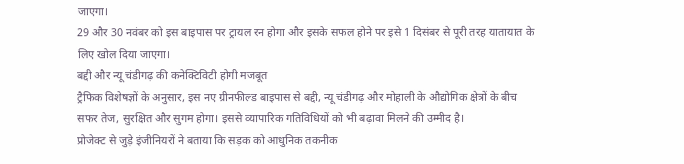जाएगा।
29 और 30 नवंबर को इस बाइपास पर ट्रायल रन होगा और इसके सफल होने पर इसे 1 दिसंबर से पूरी तरह यातायात के लिए खोल दिया जाएगा।
बद्दी और न्यू चंडीगढ़ की कनेक्टिविटी होगी मजबूत
ट्रैफिक विशेषज्ञों के अनुसार, इस नए ग्रीनफील्ड बाइपास से बद्दी, न्यू चंडीगढ़ और मोहाली के औद्योगिक क्षेत्रों के बीच सफर तेज, सुरक्षित और सुगम होगा। इससे व्यापारिक गतिविधियों को भी बढ़ावा मिलने की उम्मीद है।
प्रोजेक्ट से जुड़े इंजीनियरों ने बताया कि सड़क को आधुनिक तकनीक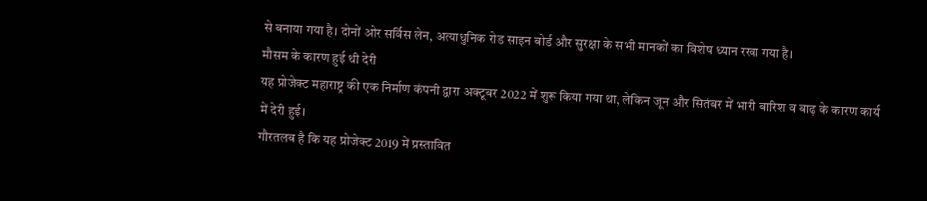से बनाया गया है। दोनों ओर सर्विस लेन, अत्याधुनिक रोड साइन बोर्ड और सुरक्षा के सभी मानकों का विशेष ध्यान रखा गया है।
मौसम के कारण हुई थी देरी
यह प्रोजेक्ट महाराष्ट्र की एक निर्माण कंपनी द्वारा अक्टूबर 2022 में शुरू किया गया था, लेकिन जून और सितंबर में भारी बारिश व बाढ़ के कारण कार्य में देरी हुई।
गौरतलब है कि यह प्रोजेक्ट 2019 में प्रस्तावित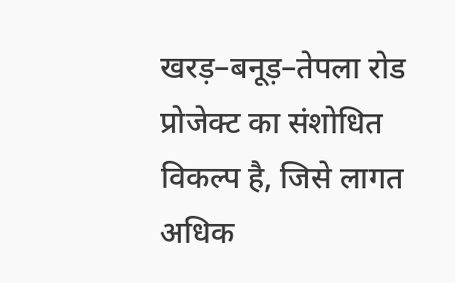खरड़–बनूड़–तेपला रोड प्रोजेक्ट का संशोधित विकल्प है, जिसे लागत अधिक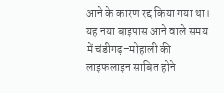आने के कारण रद्द किया गया था।
यह नया बाइपास आने वाले समय में चंडीगढ़–मोहाली की लाइफलाइन साबित होने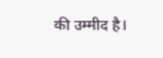की उम्मीद है।